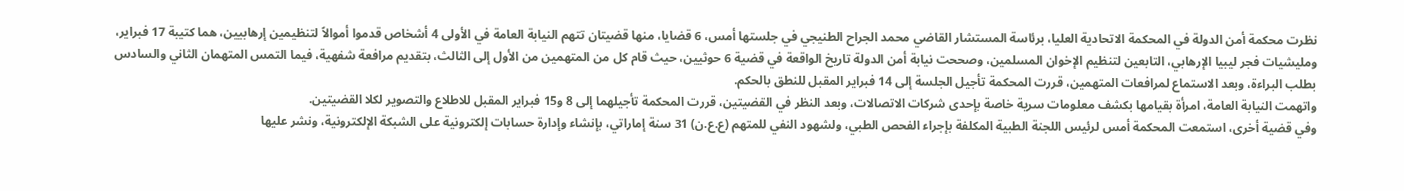نظرت محكمة أمن الدولة في المحكمة الاتحادية العليا، برئاسة المستشار القاضي محمد الجراح الطنيجي في جلستها أمس، 6 قضايا، منها قضيتان تتهم النيابة العامة في الأولى 4 أشخاص قدموا أموالاً لتنظيمين إرهابيين، هما كتيبة 17 فبراير، ومليشيات فجر ليبيا الإرهابي، التابعين لتنظيم الإخوان المسلمين، وصححت نيابة أمن الدولة تاريخ الواقعة في قضية 6 حوثيين، حيث قام كل من المتهمين من الأول إلى الثالث، بتقديم مرافعة شفهية، فيما التمس المتهمان الثاني والسادس بطلب البراءة، وبعد الاستماع لمرافعات المتهمين، قررت المحكمة تأجيل الجلسة إلى 14 فبراير المقبل للنطق بالحكم.
واتهمت النيابة العامة، امرأة بقيامها بكشف معلومات سرية خاصة بإحدى شركات الاتصالات، وبعد النظر في القضيتين، قررت المحكمة تأجيلهما إلى 8 و15 فبراير المقبل للاطلاع والتصوير لكلا القضيتين.
وفي قضية أخرى، استمعت المحكمة أمس لرئيس اللجنة الطبية المكلفة بإجراء الفحص الطبي، ولشهود النفي للمتهم (ع.ع.ن) 31 سنة إماراتي، بإنشاء وإدارة حسابات إلكترونية على الشبكة الإلكترونية، ونشر عليها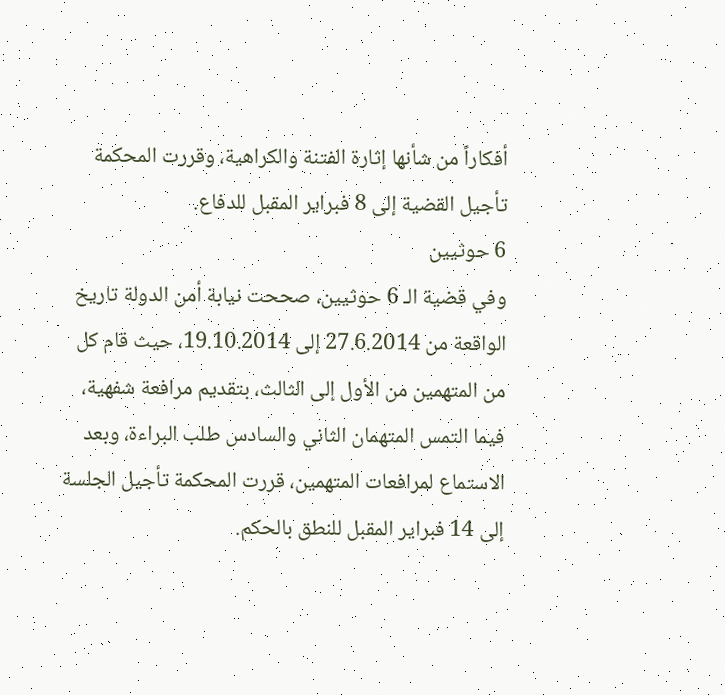أفكاراً من شأنها إثارة الفتنة والكراهية، وقررت المحكمة تأجيل القضية إلى 8 فبراير المقبل للدفاع.
6 حوثيين
وفي قضية الـ 6 حوثيين، صححت نيابة أمن الدولة تاريخ الواقعة من 27.6.2014 إلى 19.10.2014، حيث قام كل من المتهمين من الأول إلى الثالث، بتقديم مرافعة شفهية، فيما التمس المتهمان الثاني والسادس طلب البراءة، وبعد الاستماع لمرافعات المتهمين، قررت المحكمة تأجيل الجلسة إلى 14 فبراير المقبل للنطق بالحكم.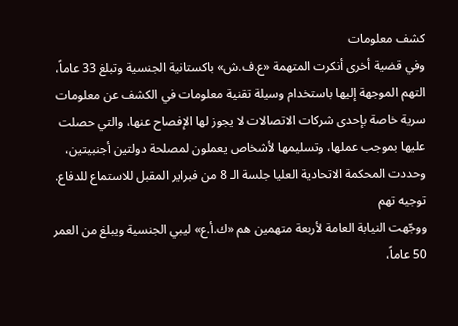كشف معلومات
وفي قضية أخرى أنكرت المتهمة «ع.ف.ش» باكستانية الجنسية وتبلغ 33 عاماً، التهم الموجهة إليها باستخدام وسيلة تقنية معلومات في الكشف عن معلومات سرية خاصة بإحدى شركات الاتصالات لا يجوز لها الإفصاح عنها، والتي حصلت عليها بموجب عملها، وتسليمها لأشخاص يعملون لمصلحة دولتين أجنبيتين، وحددت المحكمة الاتحادية العليا جلسة الـ 8 من فبراير المقبل للاستماع للدفاع.
توجيه تهم
ووجّهت النيابة العامة لأربعة متهمين هم «ك.أ.ع» ليبي الجنسية ويبلغ من العمر 50 عاماً،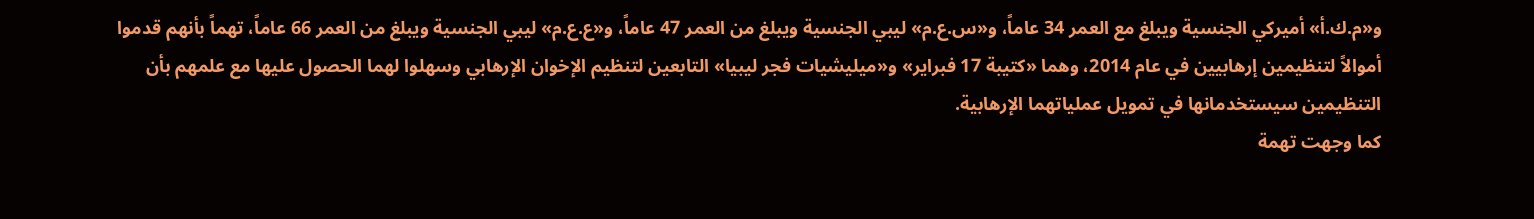و«م.ك.أ» أميركي الجنسية ويبلغ مع العمر 34 عاماً، و«س.ع.م» ليبي الجنسية ويبلغ من العمر 47 عاماً، و«ع.ع.م» ليبي الجنسية ويبلغ من العمر 66 عاماً، تهماً بأنهم قدموا أموالاً لتنظيمين إرهابيين في عام 2014، وهما «كتيبة 17 فبراير» و«ميليشيات فجر ليبيا» التابعين لتنظيم الإخوان الإرهابي وسهلوا لهما الحصول عليها مع علمهم بأن التنظيمين سيستخدمانها في تمويل عملياتهما الإرهابية.
كما وجهت تهمة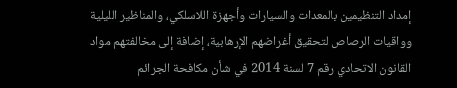إمداد التنظيمين بالمعدات والسيارات وأجهزة اللاسلكي، والمناظير الليلية وواقيات الرصاص لتحقيق أغراضهم الإرهابية، إضافة إلى مخالفتهم مواد القانون الاتحادي رقم 7 لسنة 2014 في شأن مكافحة الجرائم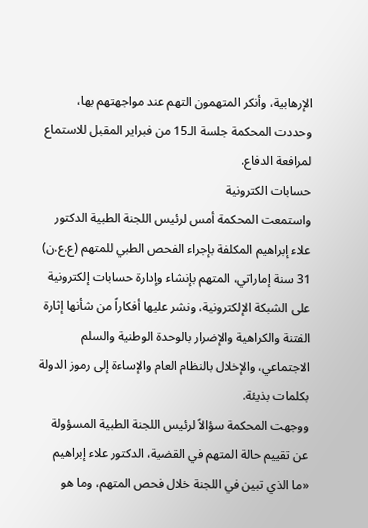الإرهابية، وأنكر المتهمون التهم عند مواجهتهم بها، وحددت المحكمة جلسة الـ15 من فبراير المقبل للاستماع لمرافعة الدفاع.
حسابات الكترونية
واستمعت المحكمة أمس لرئيس اللجنة الطبية الدكتور علاء إبراهيم المكلفة بإجراء الفحص الطبي للمتهم (ع.ع.ن) 31 سنة إماراتي، المتهم بإنشاء وإدارة حسابات إلكترونية على الشبكة الإلكترونية، ونشر عليها أفكاراً من شأنها إثارة الفتنة والكراهية والإضرار بالوحدة الوطنية والسلم الاجتماعي، والإخلال بالنظام العام والإساءة إلى رموز الدولة بكلمات بذيئة.
ووجهت المحكمة سؤالاً لرئيس اللجنة الطبية المسؤولة عن تقييم حالة المتهم في القضية، الدكتور علاء إبراهيم «ما الذي تبين في اللجنة خلال فحص المتهم، وما هو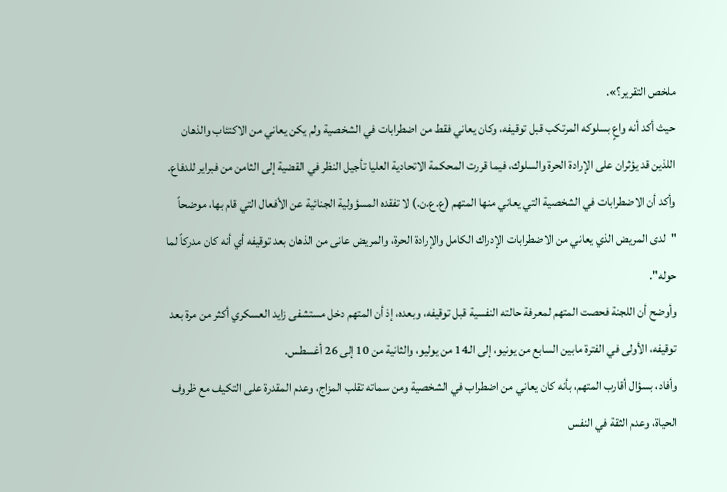ملخص التقرير؟».
حيث أكد أنه واعٍ بسلوكه المرتكب قبل توقيفه، وكان يعاني فقط من اضطرابات في الشخصية ولم يكن يعاني من الاكتئاب والذهان اللذين قد يؤثران على الإرادة الحرة والسلوك، فيما قررت المحكمة الاتحادية العليا تأجيل النظر في القضية إلى الثامن من فبراير للدفاع.
وأكد أن الاضطرابات في الشخصية التي يعاني منها المتهم (ع.ع.ن.) لا تفقده المسؤولية الجنائية عن الأفعال التي قام بها، موضحاً "لدى المريض الذي يعاني من الاضطرابات الإدراك الكامل والإرادة الحرة، والمريض عانى من الذهان بعد توقيفه أي أنه كان مدركاً لما حوله".
وأوضح أن اللجنة فحصت المتهم لمعرفة حالته النفسية قبل توقيفه، وبعده، إذ أن المتهم دخل مستشفى زايد العسكري أكثر من مرة بعد توقيفه، الأولى في الفترة مابين السابع من يونيو، إلى الـ14 من يوليو، والثانية من 10 إلى 26 أغسطس.
وأفاد، بسؤال أقارب المتهم، بأنه كان يعاني من اضطراب في الشخصية ومن سماته تقلب المزاج، وعدم المقدرة على التكيف مع ظروف الحياة، وعدم الثقة في النفس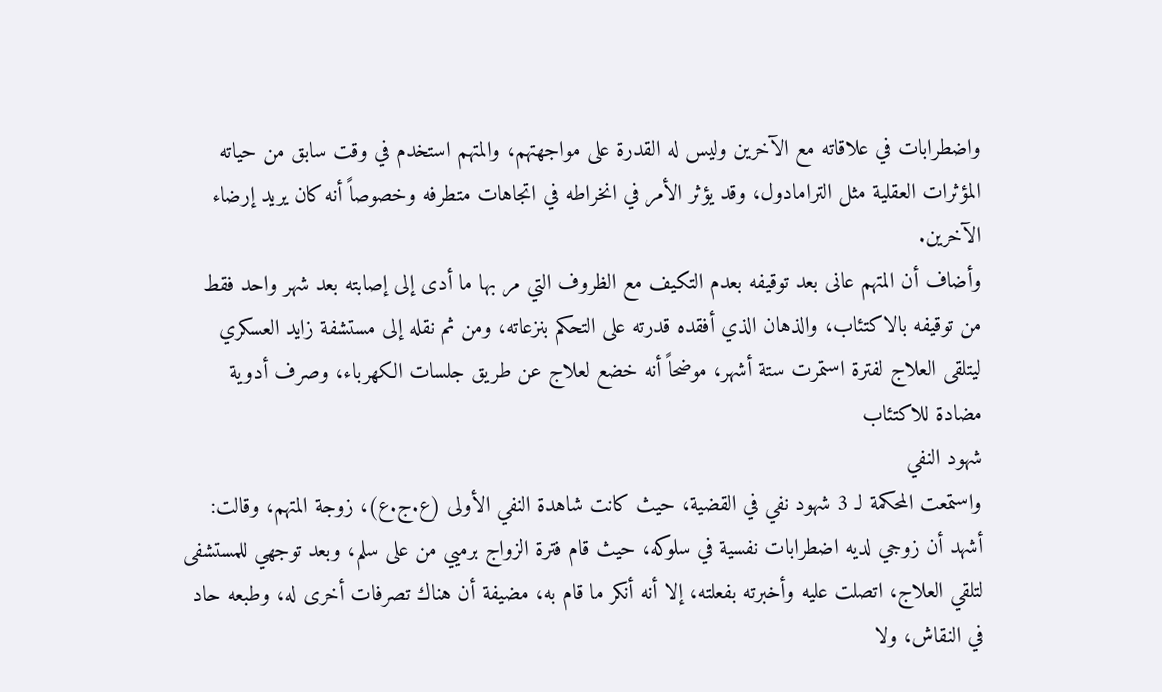واضطرابات في علاقاته مع الآخرين وليس له القدرة على مواجهتهم، والمتهم استخدم في وقت سابق من حياته المؤثرات العقلية مثل الترامادول، وقد يؤثر الأمر في انخراطه في اتجاهات متطرفه وخصوصاً أنه كان يريد إرضاء الآخرين.
وأضاف أن المتهم عانى بعد توقيفه بعدم التكيف مع الظروف التي مر بها ما أدى إلى إصابته بعد شهر واحد فقط من توقيفه بالاكتئاب، والذهان الذي أفقده قدرته على التحكم بنزعاته، ومن ثم نقله إلى مستشفة زايد العسكري ليتلقى العلاج لفترة استمرت ستة أشهر، موضحاً أنه خضع لعلاج عن طريق جلسات الكهرباء، وصرف أدوية مضادة للاكتئاب
شهود النفي
واستمعت المحكمة لـ 3 شهود نفي في القضية، حيث كانت شاهدة النفي الأولى (ع.ج.ع)، زوجة المتهم، وقالت: أشهد أن زوجي لديه اضطرابات نفسية في سلوكه، حيث قام فترة الزواج برميي من على سلم، وبعد توجهي للمستشفى لتلقي العلاج، اتصلت عليه وأخبرته بفعلته، إلا أنه أنكر ما قام به، مضيفة أن هناك تصرفات أخرى له، وطبعه حاد في النقاش، ولا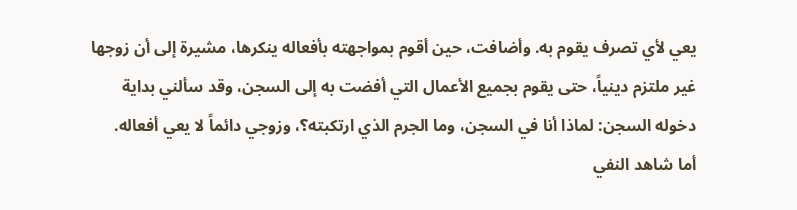يعي لأي تصرف يقوم به. وأضافت، حين أقوم بمواجهته بأفعاله ينكرها، مشيرة إلى أن زوجها غير ملتزم دينياً، حتى يقوم بجميع الأعمال التي أفضت به إلى السجن، وقد سألني بداية دخوله السجن: لماذا أنا في السجن، وما الجرم الذي ارتكبته؟، وزوجي دائماً لا يعي أفعاله.
أما شاهد النفي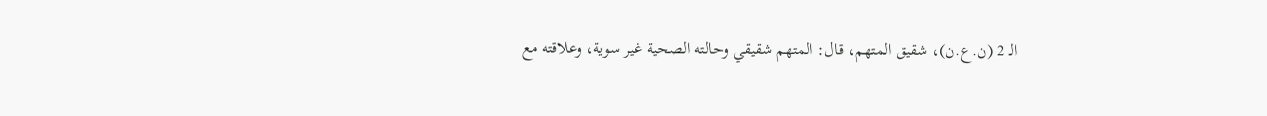الـ 2 (ن.ع.ن)، شقيق المتهم، قال: المتهم شقيقي وحالته الصحية غير سوية، وعلاقته مع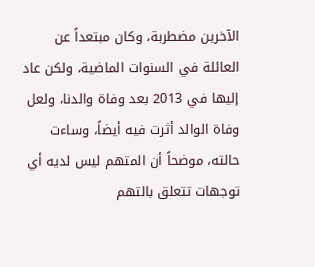الآخرين مضطربة، وكان مبتعداً عن العائلة في السنوات الماضية، ولكن عاد إليها في 2013 بعد وفاة والدنا، ولعل وفاة الوالد أثرت فيه أيضاً، وساءت حالته، موضحاً أن المتهم ليس لديه أي توجهات تتعلق بالتهم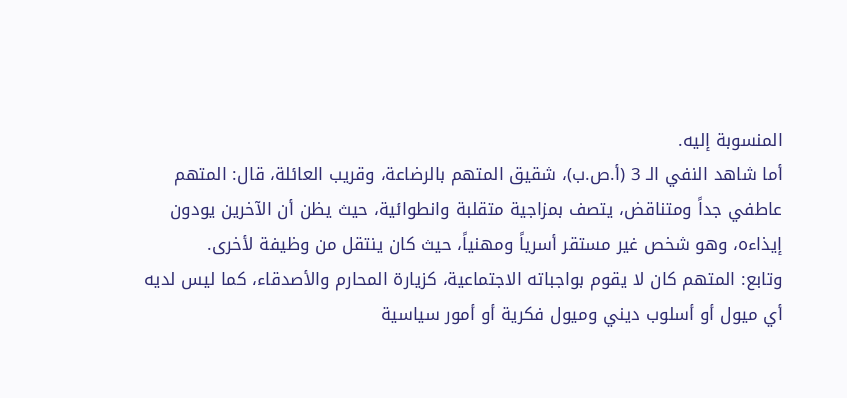المنسوبة إليه.
أما شاهد النفي الـ 3 (أ.ص.ب)، شقيق المتهم بالرضاعة، وقريب العائلة، قال: المتهم عاطفي جداً ومتناقض، يتصف بمزاجية متقلبة وانطوائية، حيث يظن أن الآخرين يودون إيذاءه، وهو شخص غير مستقر أسرياً ومهنياً، حيث كان ينتقل من وظيفة لأخرى.
وتابع: المتهم كان لا يقوم بواجباته الاجتماعية، كزيارة المحارم والأصدقاء، كما ليس لديه أي ميول أو أسلوب ديني وميول فكرية أو أمور سياسية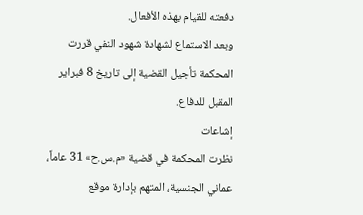دفعته للقيام بهذه الأفعال.
وبعد الاستماع لشهادة شهود النفي قررت المحكمة تأجيل القضية إلى تاريخ 8 فبراير المقبل للدفاع.
إشاعات
نظرت المحكمة في قضية «م.س.ح» 31 عاماً، عماني الجنسية، المتهم بإدارة موقع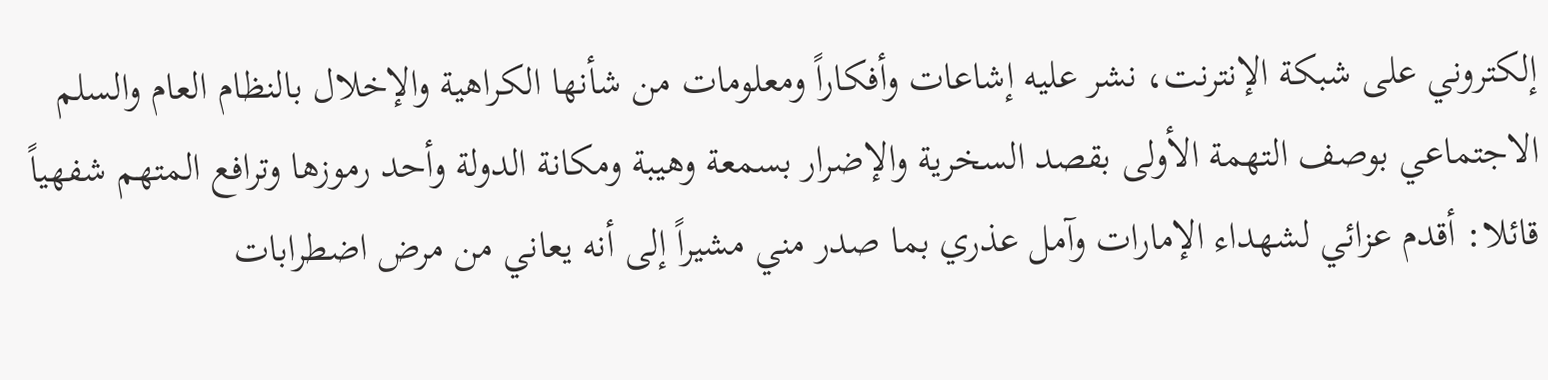إلكتروني على شبكة الإنترنت، نشر عليه إشاعات وأفكاراً ومعلومات من شأنها الكراهية والإخلال بالنظام العام والسلم الاجتماعي بوصف التهمة الأولى بقصد السخرية والإضرار بسمعة وهيبة ومكانة الدولة وأحد رموزها وترافع المتهم شفهياً قائلا: أقدم عزائي لشهداء الإمارات وآمل عذري بما صدر مني مشيراً إلى أنه يعاني من مرض اضطرابات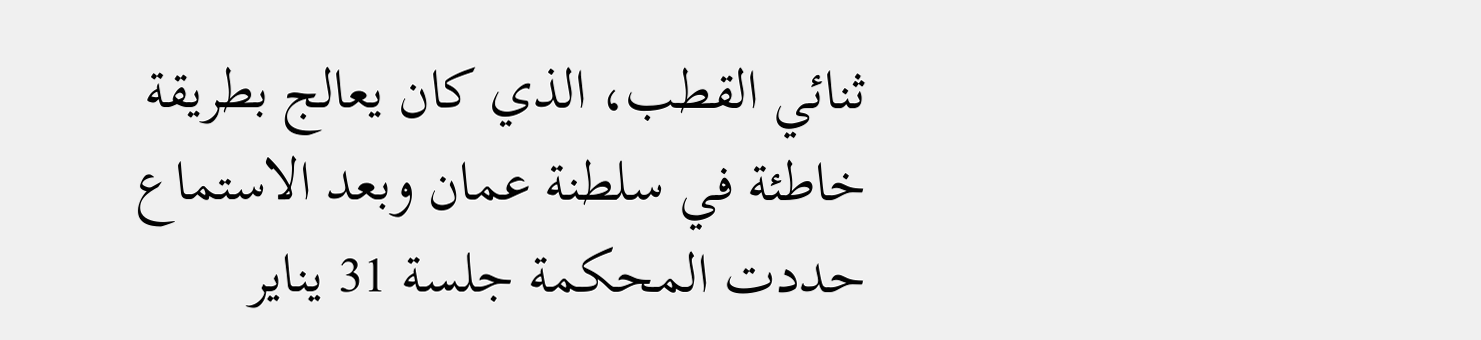ثنائي القطب، الذي كان يعالج بطريقة خاطئة في سلطنة عمان وبعد الاستماع حددت المحكمة جلسة 31 يناير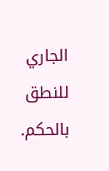الجاري للنطق بالحكم.